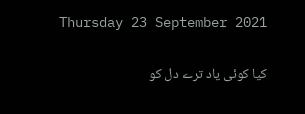Thursday 23 September 2021

کیا کوئی یاد ترے دل کو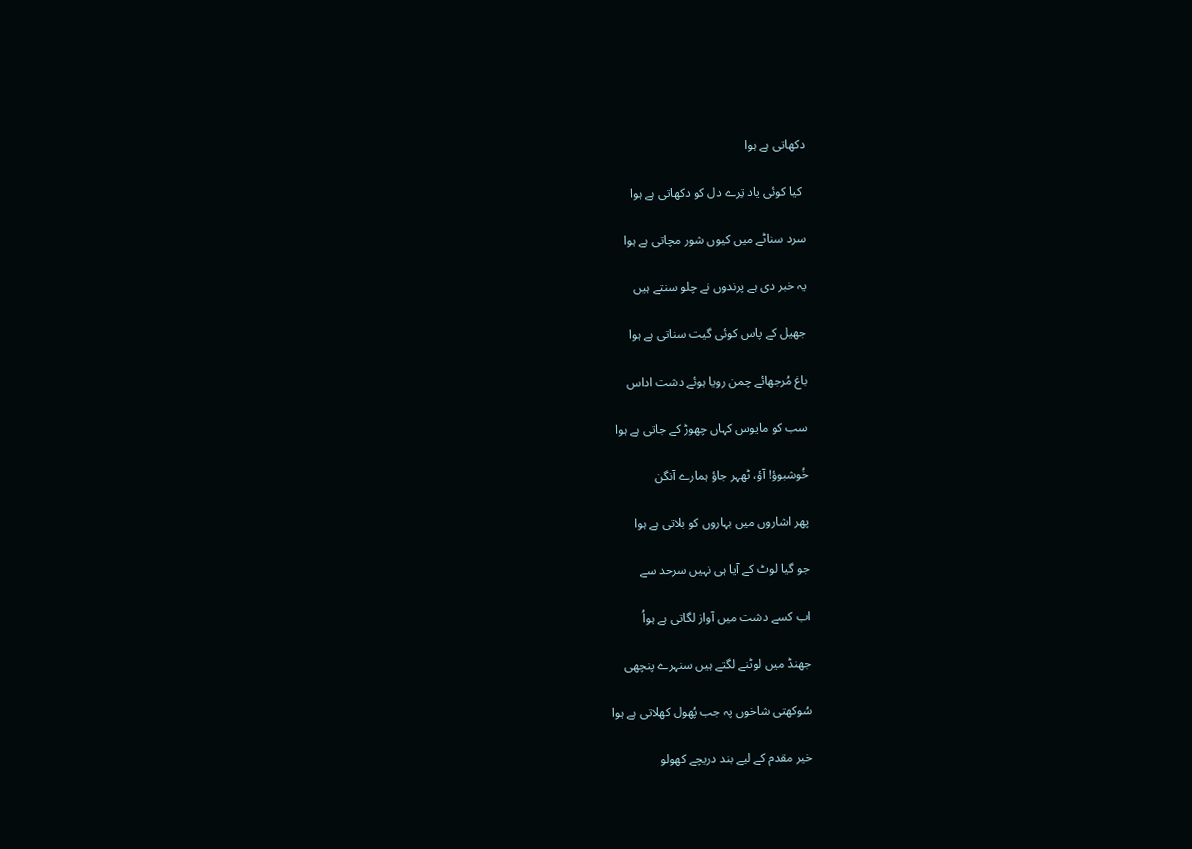دکھاتی ہے ہوا

 کیا کوئی یاد تِرے دل کو دکھاتی ہے ہوا

سرد سناٹے میں کیوں شور مچاتی ہے ہوا

یہ خبر دی ہے پرندوں نے چلو سنتے ہیں

جھیل کے پاس کوئی گیت سناتی ہے ہوا

باغ مُرجھائے چمن رویا ہوئے دشت اداس

سب کو مایوس کہاں چھوڑ کے جاتی ہے ہوا

خُوشبوؤ! آؤ، ٹھہر جاؤ ہمارے آنگن

پھر اشاروں میں بہاروں کو بلاتی ہے ہوا

جو گیا لوٹ کے آیا ہی نہیں سرحد سے

اب کسے دشت میں آواز لگاتی ہے ہواُ

جھنڈ میں لوٹنے لگتے ہیں سنہرے پنچھی

سُوکھتی شاخوں پہ جب پُھول کھلاتی ہے ہوا

خیر مقدم کے لیے بند دریچے کھولو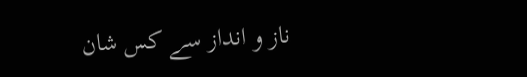ناز و انداز سے کس شان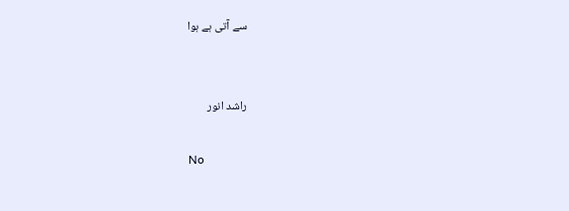سے آتی ہے ہوا


راشد انور

No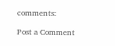comments:

Post a Comment